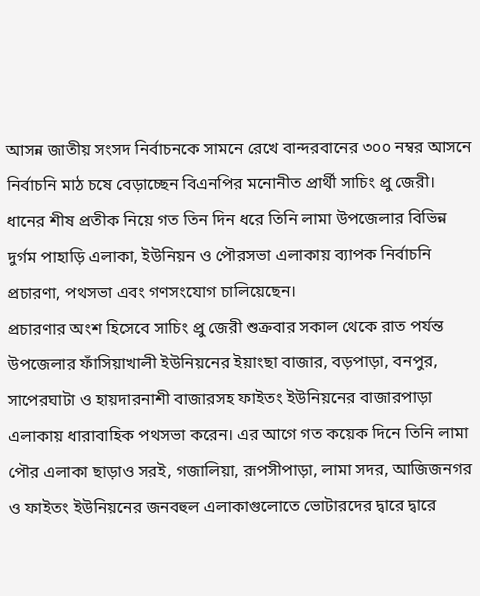আসন্ন জাতীয় সংসদ নির্বাচনকে সামনে রেখে বান্দরবানের ৩০০ নম্বর আসনে নির্বাচনি মাঠ চষে বেড়াচ্ছেন বিএনপির মনোনীত প্রার্থী সাচিং প্রু জেরী। ধানের শীষ প্রতীক নিয়ে গত তিন দিন ধরে তিনি লামা উপজেলার বিভিন্ন দুর্গম পাহাড়ি এলাকা, ইউনিয়ন ও পৌরসভা এলাকায় ব্যাপক নির্বাচনি প্রচারণা, পথসভা এবং গণসংযোগ চালিয়েছেন।
প্রচারণার অংশ হিসেবে সাচিং প্রু জেরী শুক্রবার সকাল থেকে রাত পর্যন্ত উপজেলার ফাঁসিয়াখালী ইউনিয়নের ইয়াংছা বাজার, বড়পাড়া, বনপুর, সাপেরঘাটা ও হায়দারনাশী বাজারসহ ফাইতং ইউনিয়নের বাজারপাড়া এলাকায় ধারাবাহিক পথসভা করেন। এর আগে গত কয়েক দিনে তিনি লামা পৌর এলাকা ছাড়াও সরই, গজালিয়া, রূপসীপাড়া, লামা সদর, আজিজনগর ও ফাইতং ইউনিয়নের জনবহুল এলাকাগুলোতে ভোটারদের দ্বারে দ্বারে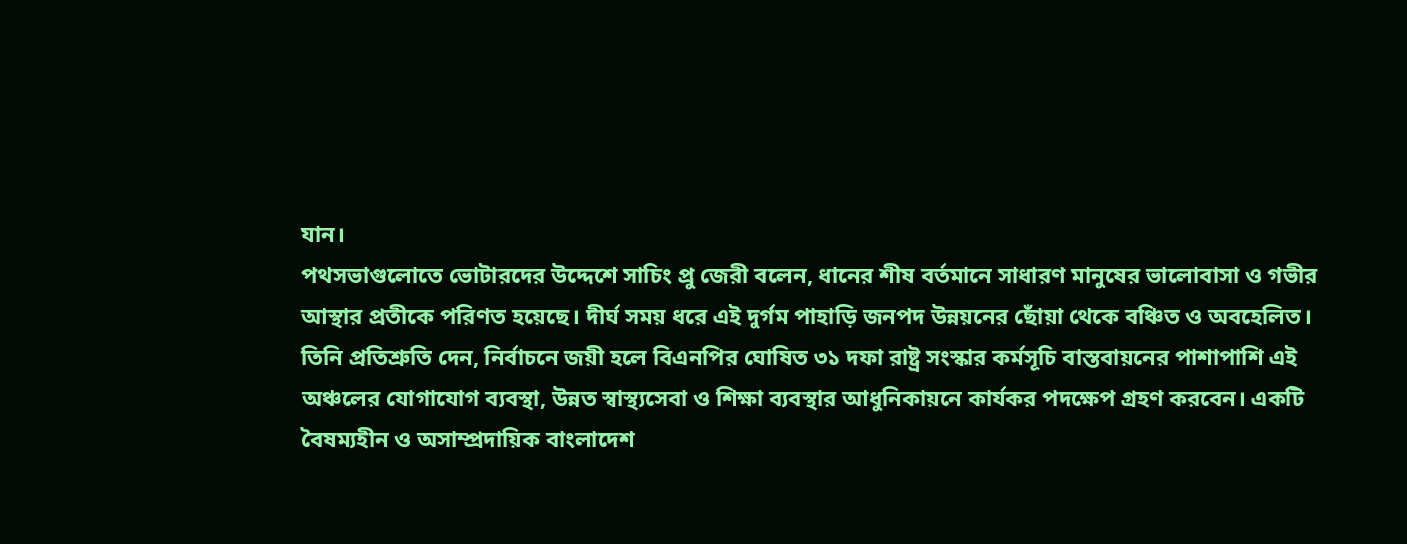যান।
পথসভাগুলোতে ভোটারদের উদ্দেশে সাচিং প্রু জেরী বলেন, ধানের শীষ বর্তমানে সাধারণ মানুষের ভালোবাসা ও গভীর আস্থার প্রতীকে পরিণত হয়েছে। দীর্ঘ সময় ধরে এই দুর্গম পাহাড়ি জনপদ উন্নয়নের ছোঁয়া থেকে বঞ্চিত ও অবহেলিত। তিনি প্রতিশ্রুতি দেন, নির্বাচনে জয়ী হলে বিএনপির ঘোষিত ৩১ দফা রাষ্ট্র সংস্কার কর্মসূচি বাস্তবায়নের পাশাপাশি এই অঞ্চলের যোগাযোগ ব্যবস্থা, উন্নত স্বাস্থ্যসেবা ও শিক্ষা ব্যবস্থার আধুনিকায়নে কার্যকর পদক্ষেপ গ্রহণ করবেন। একটি বৈষম্যহীন ও অসাম্প্রদায়িক বাংলাদেশ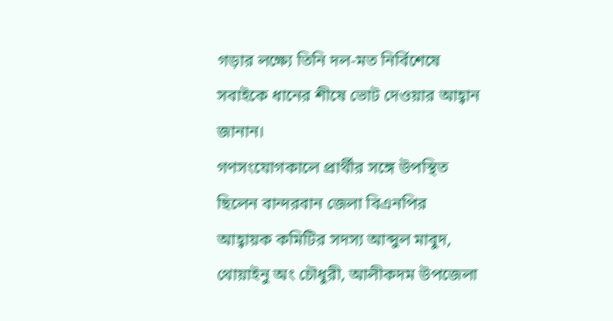গড়ার লক্ষ্যে তিনি দল-মত নির্বিশেষে সবাইকে ধানের শীষে ভোট দেওয়ার আহ্বান জানান।
গণসংযোগকালে প্রার্থীর সঙ্গে উপস্থিত ছিলেন বান্দরবান জেলা বিএনপির আহ্বায়ক কমিটির সদস্য আব্দুল মাবুদ, থোয়াইনু অং চৌধুরী, আলীকদম উপজেলা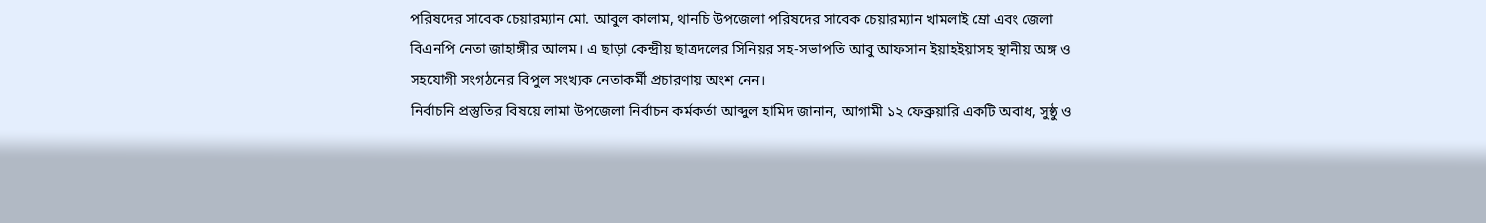পরিষদের সাবেক চেয়ারম্যান মো. আবুল কালাম, থানচি উপজেলা পরিষদের সাবেক চেয়ারম্যান খামলাই ম্রো এবং জেলা বিএনপি নেতা জাহাঙ্গীর আলম। এ ছাড়া কেন্দ্রীয় ছাত্রদলের সিনিয়র সহ-সভাপতি আবু আফসান ইয়াহইয়াসহ স্থানীয় অঙ্গ ও সহযোগী সংগঠনের বিপুল সংখ্যক নেতাকর্মী প্রচারণায় অংশ নেন।
নির্বাচনি প্রস্তুতির বিষয়ে লামা উপজেলা নির্বাচন কর্মকর্তা আব্দুল হামিদ জানান, আগামী ১২ ফেব্রুয়ারি একটি অবাধ, সুষ্ঠু ও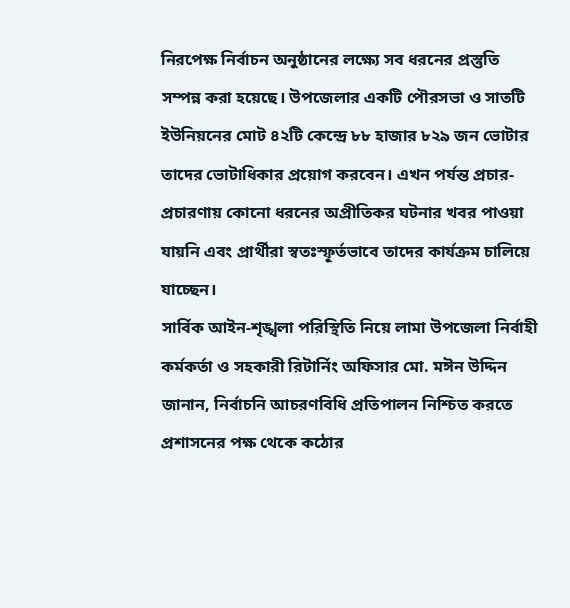নিরপেক্ষ নির্বাচন অনুষ্ঠানের লক্ষ্যে সব ধরনের প্রস্তুতি সম্পন্ন করা হয়েছে। উপজেলার একটি পৌরসভা ও সাতটি ইউনিয়নের মোট ৪২টি কেন্দ্রে ৮৮ হাজার ৮২৯ জন ভোটার তাদের ভোটাধিকার প্রয়োগ করবেন। এখন পর্যন্ত প্রচার-প্রচারণায় কোনো ধরনের অপ্রীতিকর ঘটনার খবর পাওয়া যায়নি এবং প্রার্থীরা স্বতঃস্ফূর্তভাবে তাদের কার্যক্রম চালিয়ে যাচ্ছেন।
সার্বিক আইন-শৃঙ্খলা পরিস্থিতি নিয়ে লামা উপজেলা নির্বাহী কর্মকর্তা ও সহকারী রিটার্নিং অফিসার মো. মঈন উদ্দিন জানান, নির্বাচনি আচরণবিধি প্রতিপালন নিশ্চিত করতে প্রশাসনের পক্ষ থেকে কঠোর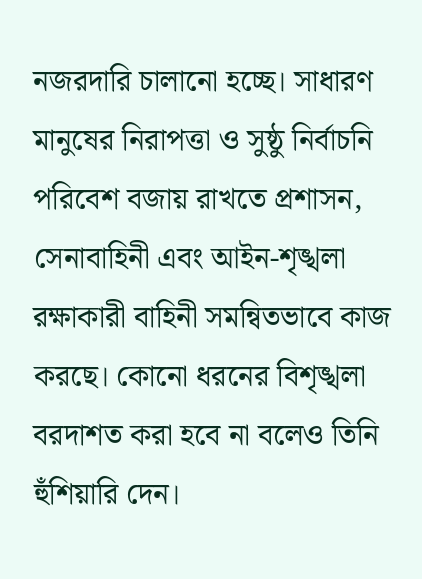নজরদারি চালানো হচ্ছে। সাধারণ মানুষের নিরাপত্তা ও সুষ্ঠু নির্বাচনি পরিবেশ বজায় রাখতে প্রশাসন, সেনাবাহিনী এবং আইন-শৃঙ্খলা রক্ষাকারী বাহিনী সমন্বিতভাবে কাজ করছে। কোনো ধরনের বিশৃঙ্খলা বরদাশত করা হবে না বলেও তিনি হুঁশিয়ারি দেন।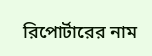রিপোর্টারের নাম